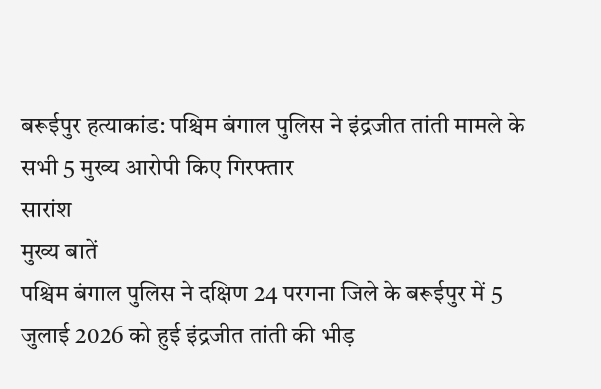बरूईपुर हत्याकांड: पश्चिम बंगाल पुलिस ने इंद्रजीत तांती मामले के सभी 5 मुख्य आरोपी किए गिरफ्तार
सारांश
मुख्य बातें
पश्चिम बंगाल पुलिस ने दक्षिण 24 परगना जिले के बरूईपुर में 5 जुलाई 2026 को हुई इंद्रजीत तांती की भीड़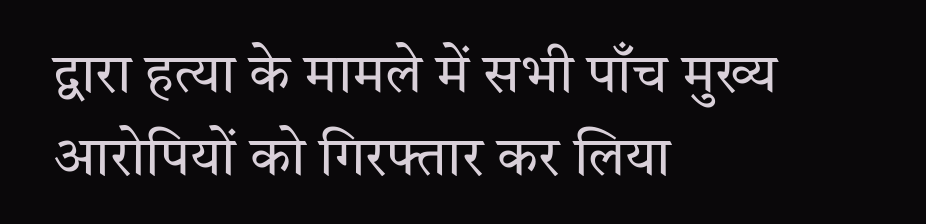द्वारा हत्या के मामले में सभी पाँच मुख्य आरोपियों को गिरफ्तार कर लिया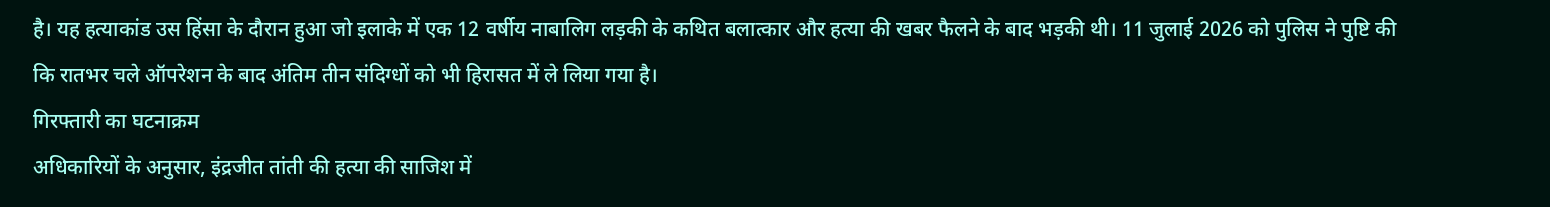है। यह हत्याकांड उस हिंसा के दौरान हुआ जो इलाके में एक 12 वर्षीय नाबालिग लड़की के कथित बलात्कार और हत्या की खबर फैलने के बाद भड़की थी। 11 जुलाई 2026 को पुलिस ने पुष्टि की कि रातभर चले ऑपरेशन के बाद अंतिम तीन संदिग्धों को भी हिरासत में ले लिया गया है।
गिरफ्तारी का घटनाक्रम
अधिकारियों के अनुसार, इंद्रजीत तांती की हत्या की साजिश में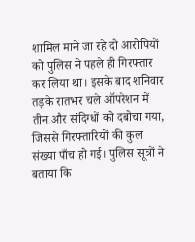शामिल माने जा रहे दो आरोपियों को पुलिस ने पहले ही गिरफ्तार कर लिया था। इसके बाद शनिवार तड़के रातभर चले ऑपरेशन में तीन और संदिग्धों को दबोचा गया, जिससे गिरफ्तारियों की कुल संख्या पाँच हो गई। पुलिस सूत्रों ने बताया कि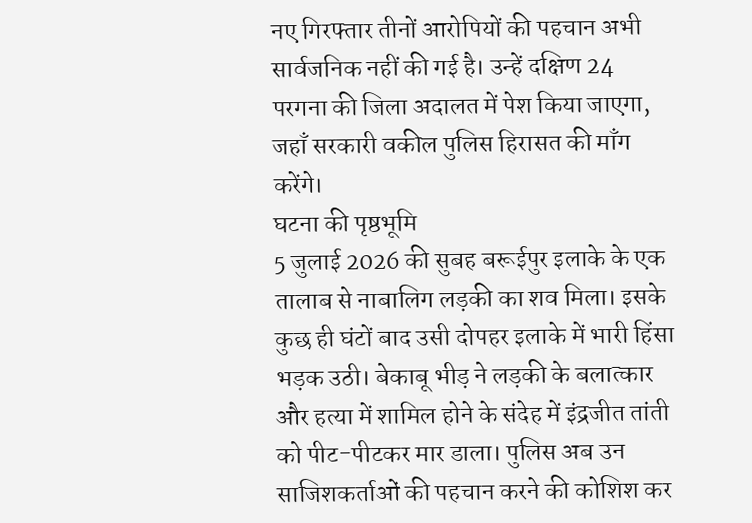नए गिरफ्तार तीनों आरोपियों की पहचान अभी सार्वजनिक नहीं की गई है। उन्हें दक्षिण 24 परगना की जिला अदालत में पेश किया जाएगा, जहाँ सरकारी वकील पुलिस हिरासत की माँग करेंगे।
घटना की पृष्ठभूमि
5 जुलाई 2026 की सुबह बरूईपुर इलाके के एक तालाब से नाबालिग लड़की का शव मिला। इसके कुछ ही घंटों बाद उसी दोपहर इलाके में भारी हिंसा भड़क उठी। बेकाबू भीड़ ने लड़की के बलात्कार और हत्या में शामिल होने के संदेह में इंद्रजीत तांती को पीट-पीटकर मार डाला। पुलिस अब उन साजिशकर्ताओं की पहचान करने की कोशिश कर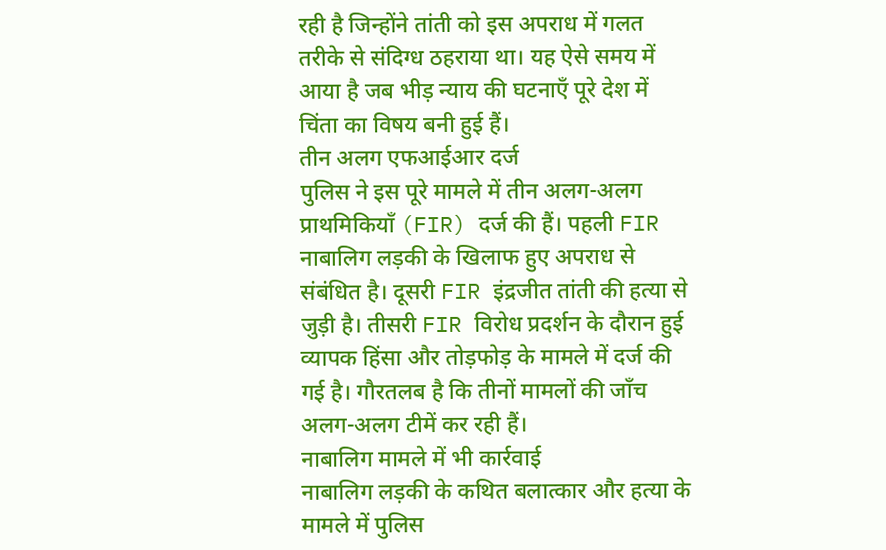रही है जिन्होंने तांती को इस अपराध में गलत तरीके से संदिग्ध ठहराया था। यह ऐसे समय में आया है जब भीड़ न्याय की घटनाएँ पूरे देश में चिंता का विषय बनी हुई हैं।
तीन अलग एफआईआर दर्ज
पुलिस ने इस पूरे मामले में तीन अलग-अलग प्राथमिकियाँ (FIR) दर्ज की हैं। पहली FIR नाबालिग लड़की के खिलाफ हुए अपराध से संबंधित है। दूसरी FIR इंद्रजीत तांती की हत्या से जुड़ी है। तीसरी FIR विरोध प्रदर्शन के दौरान हुई व्यापक हिंसा और तोड़फोड़ के मामले में दर्ज की गई है। गौरतलब है कि तीनों मामलों की जाँच अलग-अलग टीमें कर रही हैं।
नाबालिग मामले में भी कार्रवाई
नाबालिग लड़की के कथित बलात्कार और हत्या के मामले में पुलिस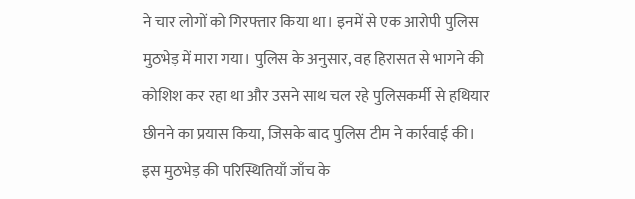ने चार लोगों को गिरफ्तार किया था। इनमें से एक आरोपी पुलिस मुठभेड़ में मारा गया। पुलिस के अनुसार, वह हिरासत से भागने की कोशिश कर रहा था और उसने साथ चल रहे पुलिसकर्मी से हथियार छीनने का प्रयास किया, जिसके बाद पुलिस टीम ने कार्रवाई की। इस मुठभेड़ की परिस्थितियाँ जाँच के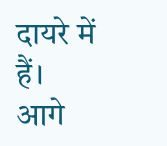दायरे में हैं।
आगे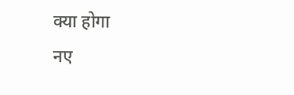क्या होगा
नए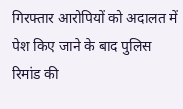गिरफ्तार आरोपियों को अदालत में पेश किए जाने के बाद पुलिस रिमांड की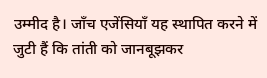उम्मीद है। जाँच एजेंसियाँ यह स्थापित करने में जुटी हैं कि तांती को जानबूझकर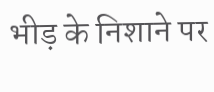भीड़ के निशाने पर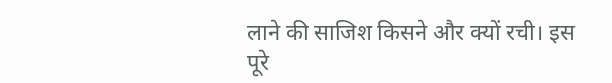लाने की साजिश किसने और क्यों रची। इस पूरे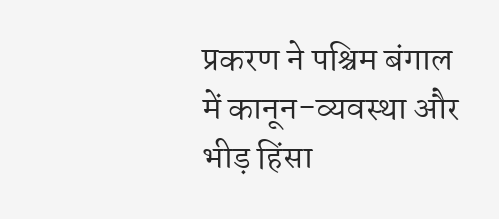प्रकरण ने पश्चिम बंगाल में कानून-व्यवस्था और भीड़ हिंसा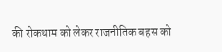की रोकथाम को लेकर राजनीतिक बहस को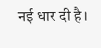नई धार दी है।